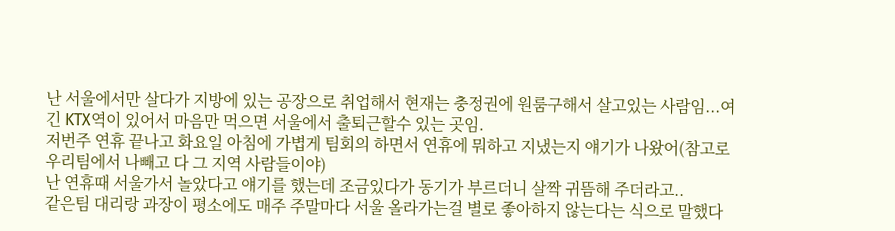난 서울에서만 살다가 지방에 있는 공장으로 취업해서 현재는 충정권에 원룸구해서 살고있는 사람임...여긴 KTX역이 있어서 마음만 먹으면 서울에서 출퇴근할수 있는 곳임.
저번주 연휴 끝나고 화요일 아침에 가볍게 팀회의 하면서 연휴에 뭐하고 지냈는지 얘기가 나왔어(참고로 우리팀에서 나빼고 다 그 지역 사람들이야)
난 연휴때 서울가서 놀았다고 얘기를 했는데 조금있다가 동기가 부르더니 살짝 귀뜸해 주더라고..
같은팀 대리랑 과장이 평소에도 매주 주말마다 서울 올라가는걸 별로 좋아하지 않는다는 식으로 말했다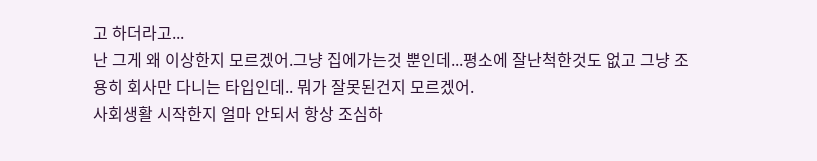고 하더라고...
난 그게 왜 이상한지 모르겠어.그냥 집에가는것 뿐인데...평소에 잘난척한것도 없고 그냥 조용히 회사만 다니는 타입인데.. 뭐가 잘못된건지 모르겠어.
사회생활 시작한지 얼마 안되서 항상 조심하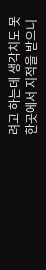려고 하는데 생각치도 못한곳에서 지적을 받으니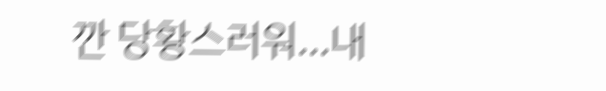깐 당황스러워...내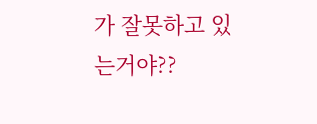가 잘못하고 있는거야??